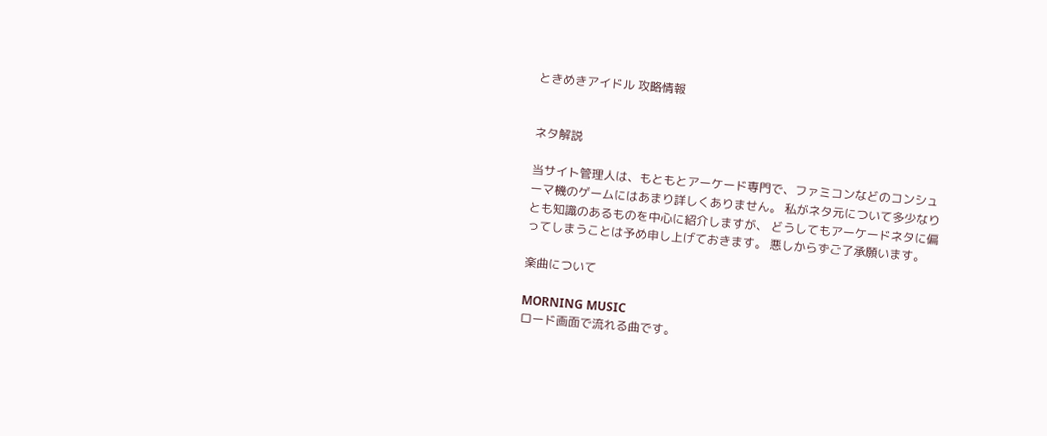ときめきアイドル 攻略情報


ネタ解説

当サイト管理人は、もともとアーケード専門で、ファミコンなどのコンシューマ機のゲームにはあまり詳しくありません。 私がネタ元について多少なりとも知識のあるものを中心に紹介しますが、 どうしてもアーケードネタに偏ってしまうことは予め申し上げておきます。 悪しからずご了承願います。

楽曲について

MORNING MUSIC
ロード画面で流れる曲です。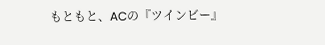もともと、ACの『ツインビー』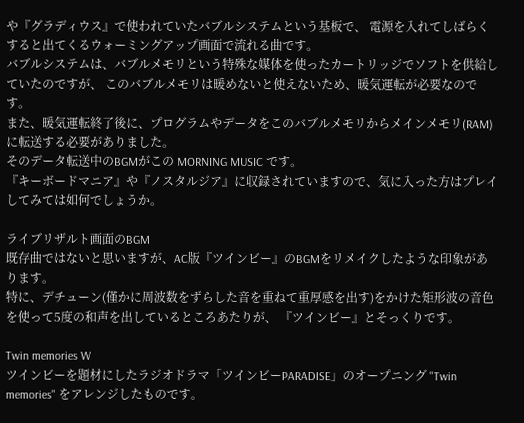や『グラディウス』で使われていたバブルシステムという基板で、 電源を入れてしばらくすると出てくるウォーミングアップ画面で流れる曲です。
バブルシステムは、バブルメモリという特殊な媒体を使ったカートリッジでソフトを供給していたのですが、 このバブルメモリは暖めないと使えないため、暖気運転が必要なのです。
また、暖気運転終了後に、プログラムやデータをこのバブルメモリからメインメモリ(RAM)に転送する必要がありました。
そのデータ転送中のBGMがこの MORNING MUSIC です。
『キーボードマニア』や『ノスタルジア』に収録されていますので、気に入った方はプレイしてみては如何でしょうか。

ライブリザルト画面のBGM
既存曲ではないと思いますが、AC版『ツインビー』のBGMをリメイクしたような印象があります。
特に、デチューン(僅かに周波数をずらした音を重ねて重厚感を出す)をかけた矩形波の音色を使って5度の和声を出しているところあたりが、 『ツインビー』とそっくりです。

Twin memories W
ツインビーを題材にしたラジオドラマ「ツインビーPARADISE」のオープニング "Twin memories" をアレンジしたものです。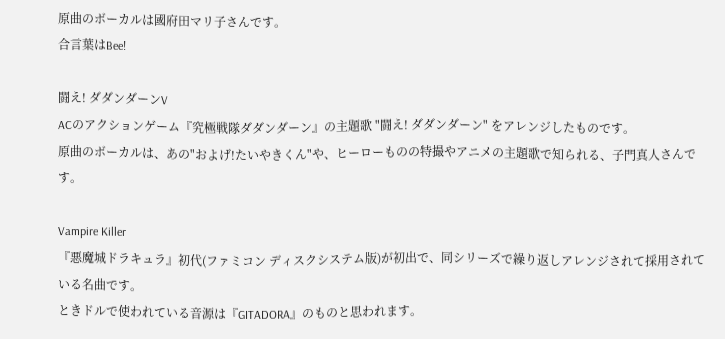原曲のボーカルは國府田マリ子さんです。
合言葉はBee!

闘え! ダダンダーンV
ACのアクションゲーム『究極戦隊ダダンダーン』の主題歌 "闘え! ダダンダーン" をアレンジしたものです。
原曲のボーカルは、あの"およげ!たいやきくん"や、ヒーローものの特撮やアニメの主題歌で知られる、子門真人さんです。

Vampire Killer
『悪魔城ドラキュラ』初代(ファミコン ディスクシステム版)が初出で、同シリーズで繰り返しアレンジされて採用されている名曲です。
ときドルで使われている音源は『GITADORA』のものと思われます。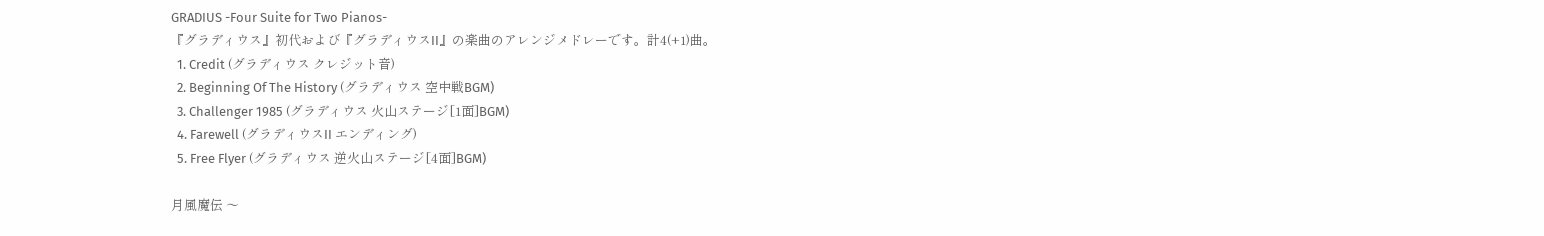GRADIUS -Four Suite for Two Pianos-
『グラディウス』初代および『グラディウスII』の楽曲のアレンジメドレーです。計4(+1)曲。
  1. Credit (グラディウス クレジット音)
  2. Beginning Of The History (グラディウス 空中戦BGM)
  3. Challenger 1985 (グラディウス 火山ステージ[1面]BGM)
  4. Farewell (グラディウスII エンディング)
  5. Free Flyer (グラディウス 逆火山ステージ[4面]BGM)

月風魔伝 〜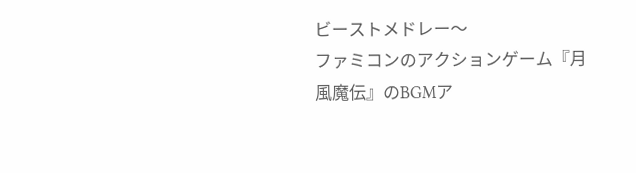ビーストメドレー〜
ファミコンのアクションゲーム『月風魔伝』のBGMア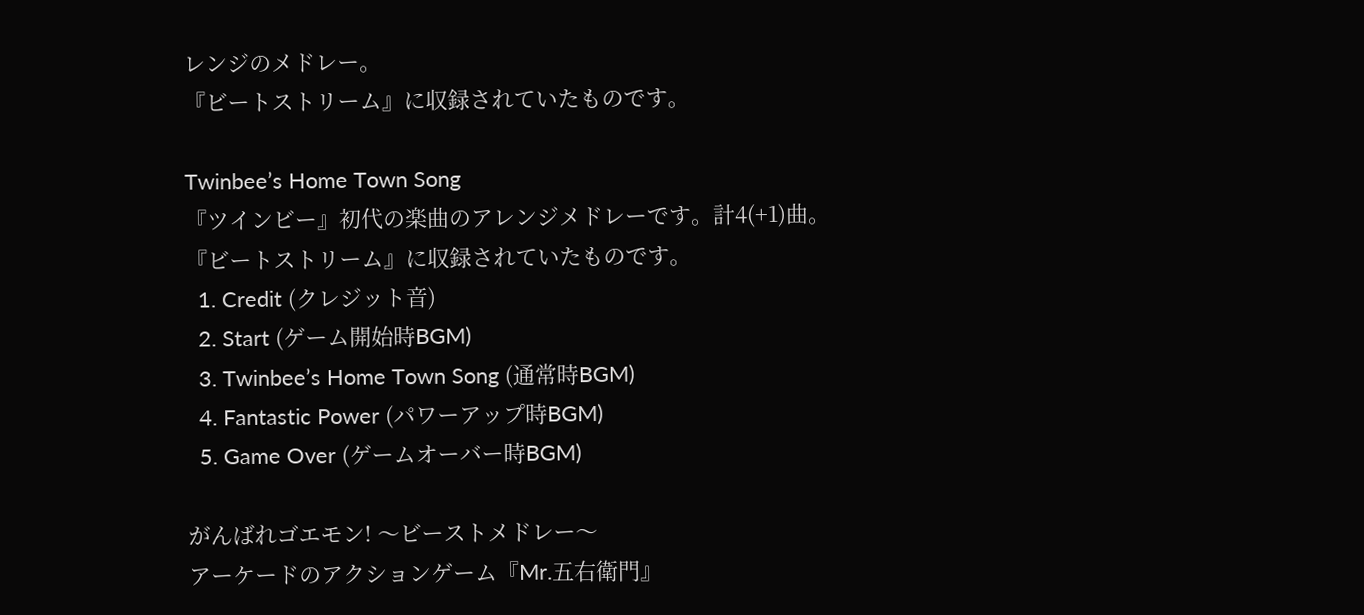レンジのメドレー。
『ビートストリーム』に収録されていたものです。

Twinbee’s Home Town Song
『ツインビー』初代の楽曲のアレンジメドレーです。計4(+1)曲。
『ビートストリーム』に収録されていたものです。
  1. Credit (クレジット音)
  2. Start (ゲーム開始時BGM)
  3. Twinbee’s Home Town Song (通常時BGM)
  4. Fantastic Power (パワーアップ時BGM)
  5. Game Over (ゲームオーバー時BGM)

がんばれゴエモン! 〜ビーストメドレー〜
アーケードのアクションゲーム『Mr.五右衛門』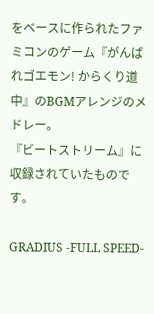をベースに作られたファミコンのゲーム『がんばれゴエモン! からくり道中』のBGMアレンジのメドレー。
『ビートストリーム』に収録されていたものです。

GRADIUS -FULL SPEED-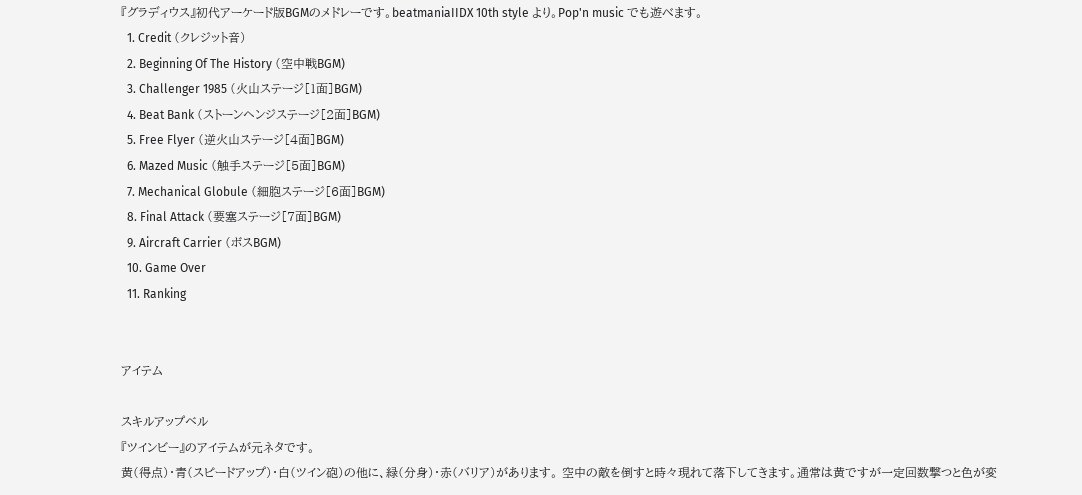『グラディウス』初代アーケード版BGMのメドレーです。beatmaniaIIDX 10th style より。Pop'n music でも遊べます。
  1. Credit (クレジット音)
  2. Beginning Of The History (空中戦BGM)
  3. Challenger 1985 (火山ステージ[1面]BGM)
  4. Beat Bank (ストーンヘンジステージ[2面]BGM)
  5. Free Flyer (逆火山ステージ[4面]BGM)
  6. Mazed Music (触手ステージ[5面]BGM)
  7. Mechanical Globule (細胞ステージ[6面]BGM)
  8. Final Attack (要塞ステージ[7面]BGM)
  9. Aircraft Carrier (ボスBGM)
  10. Game Over
  11. Ranking


アイテム

スキルアップベル
『ツインビー』のアイテムが元ネタです。
黄(得点)・青(スピードアップ)・白(ツイン砲)の他に、緑(分身)・赤(バリア)があります。 空中の敵を倒すと時々現れて落下してきます。通常は黄ですが一定回数撃つと色が変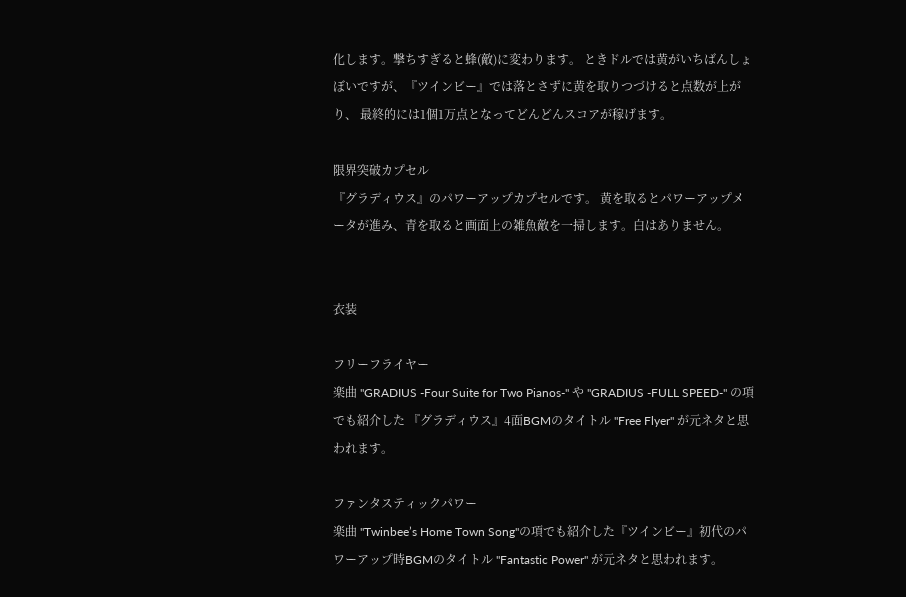化します。撃ちすぎると蜂(敵)に変わります。 ときドルでは黄がいちばんしょぼいですが、『ツインビー』では落とさずに黄を取りつづけると点数が上がり、 最終的には1個1万点となってどんどんスコアが稼げます。

限界突破カプセル
『グラディウス』のパワーアップカプセルです。 黄を取るとパワーアップメータが進み、青を取ると画面上の雑魚敵を一掃します。白はありません。


衣装

フリーフライヤー
楽曲 "GRADIUS -Four Suite for Two Pianos-" や "GRADIUS -FULL SPEED-" の項でも紹介した 『グラディウス』4面BGMのタイトル "Free Flyer" が元ネタと思われます。

ファンタスティックパワー
楽曲 "Twinbee’s Home Town Song"の項でも紹介した『ツインビー』初代のパワーアップ時BGMのタイトル "Fantastic Power" が元ネタと思われます。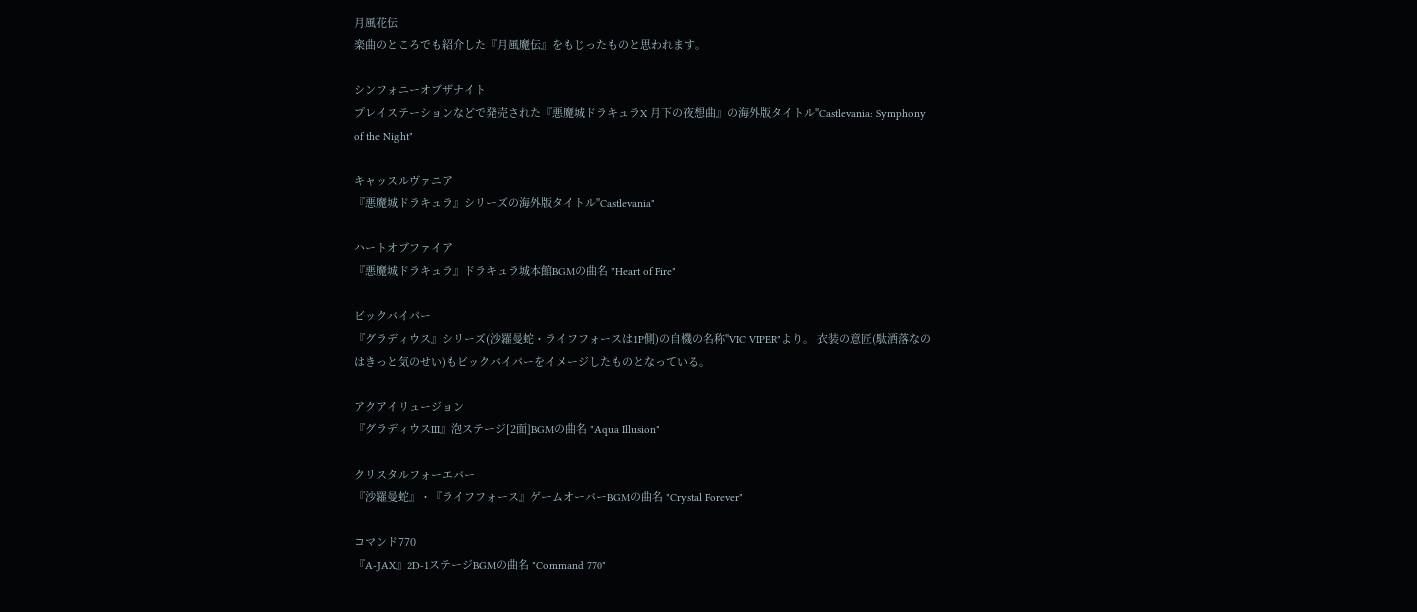月風花伝
楽曲のところでも紹介した『月風魔伝』をもじったものと思われます。

シンフォニーオブザナイト
プレイステーションなどで発売された『悪魔城ドラキュラX 月下の夜想曲』の海外版タイトル"Castlevania: Symphony of the Night"

キャッスルヴァニア
『悪魔城ドラキュラ』シリーズの海外版タイトル"Castlevania"

ハートオブファイア
『悪魔城ドラキュラ』ドラキュラ城本館BGMの曲名 "Heart of Fire"

ビックバイパー
『グラディウス』シリーズ(沙羅曼蛇・ライフフォースは1P側)の自機の名称"VIC VIPER"より。 衣装の意匠(駄洒落なのはきっと気のせい)もビックバイパーをイメージしたものとなっている。

アクアイリュージョン
『グラディウスIII』泡ステージ[2面]BGMの曲名 "Aqua Illusion"

クリスタルフォーエバー
『沙羅曼蛇』・『ライフフォース』ゲームオーバーBGMの曲名 "Crystal Forever"

コマンド770
『A-JAX』2D-1ステージBGMの曲名 "Command 770"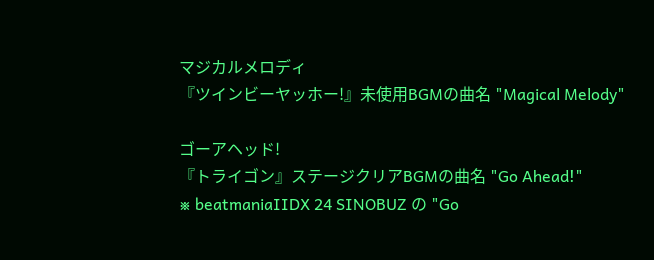マジカルメロディ
『ツインビーヤッホー!』未使用BGMの曲名 "Magical Melody"

ゴーアヘッド!
『トライゴン』ステージクリアBGMの曲名 "Go Ahead!"
※ beatmaniaIIDX 24 SINOBUZ の "Go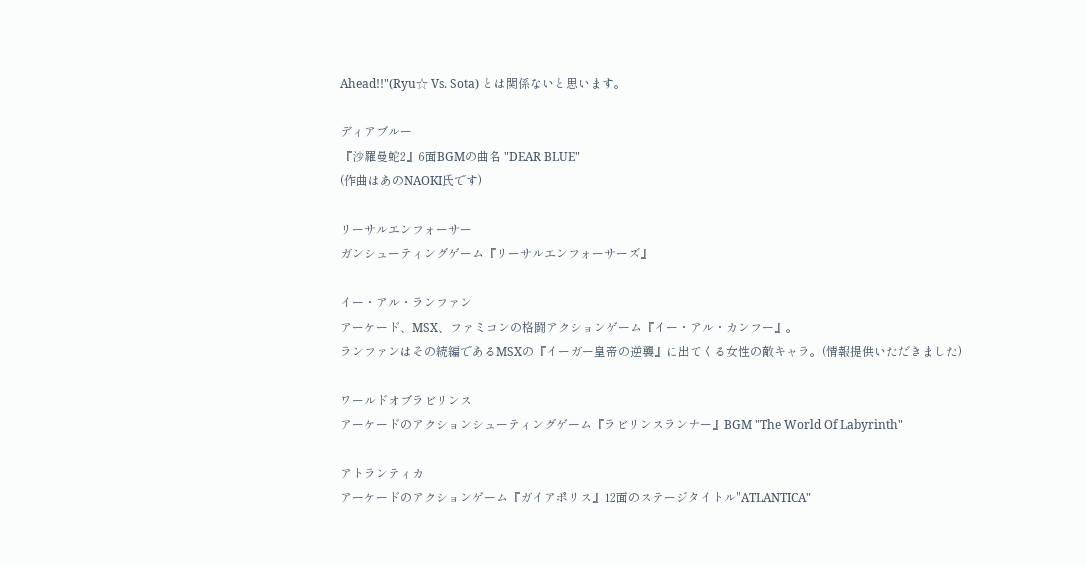Ahead!!"(Ryu☆ Vs. Sota) とは関係ないと思います。

ディアブルー
『沙羅曼蛇2』6面BGMの曲名 "DEAR BLUE"
(作曲はあのNAOKI氏です)

リーサルエンフォーサー
ガンシューティングゲーム『リーサルエンフォーサーズ』

イー・アル・ランファン
アーケード、MSX、ファミコンの格闘アクションゲーム『イー・アル・カンフー』。
ランファンはその続編であるMSXの『イーガー皇帝の逆襲』に出てくる女性の敵キャラ。(情報提供いただきました)

ワールドオブラビリンス
アーケードのアクションシューティングゲーム『ラビリンスランナー』BGM "The World Of Labyrinth"

アトランティカ
アーケードのアクションゲーム『ガイアポリス』12面のステージタイトル"ATLANTICA"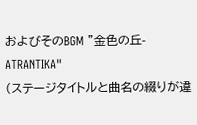およびそのBGM "金色の丘-ATRANTIKA"
(ステージタイトルと曲名の綴りが違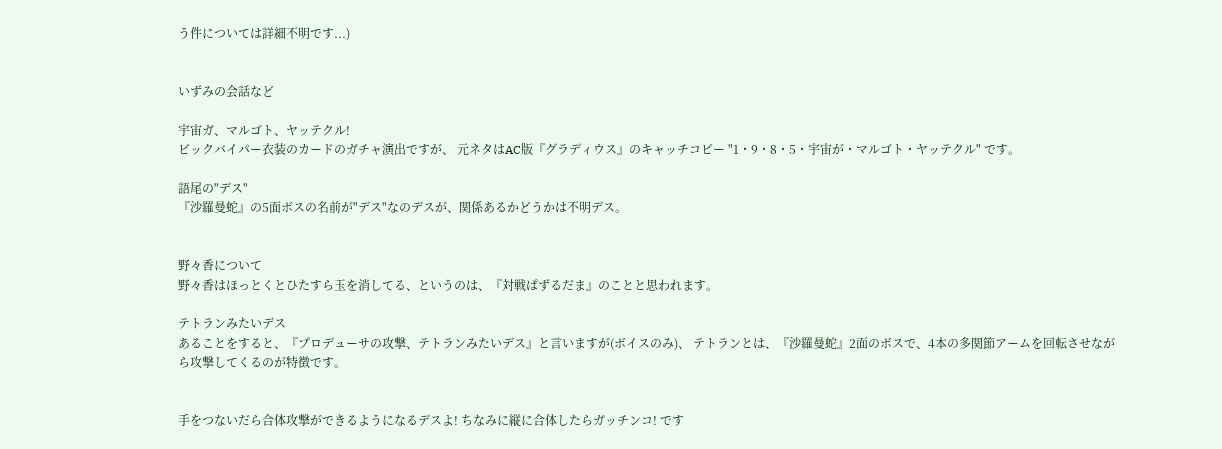う件については詳細不明です...)


いずみの会話など

宇宙ガ、マルゴト、ヤッテクル!
ビックバイパー衣装のカードのガチャ演出ですが、 元ネタはAC版『グラディウス』のキャッチコピー "1・9・8・5・宇宙が・マルゴト・ヤッテクル" です。

語尾の"デス"
『沙羅曼蛇』の5面ボスの名前が"デス"なのデスが、関係あるかどうかは不明デス。


野々香について
野々香はほっとくとひたすら玉を消してる、というのは、『対戦ぱずるだま』のことと思われます。

テトランみたいデス
あることをすると、『プロデューサの攻撃、テトランみたいデス』と言いますが(ボイスのみ)、 テトランとは、『沙羅曼蛇』2面のボスで、4本の多関節アームを回転させながら攻撃してくるのが特徴です。


手をつないだら合体攻撃ができるようになるデスよ! ちなみに縦に合体したらガッチンコ! です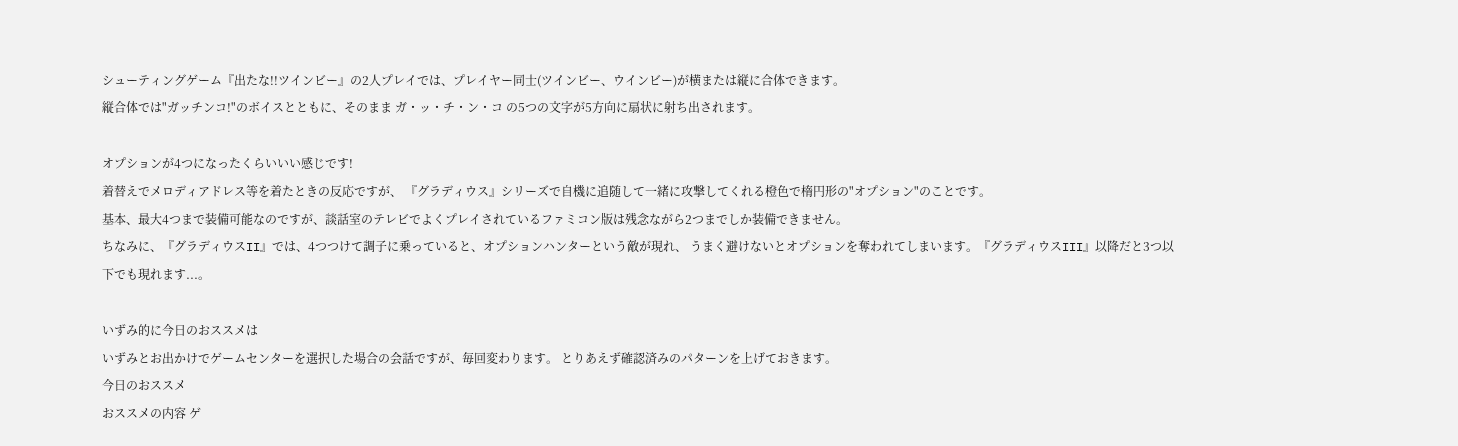シューティングゲーム『出たな!!ツインビー』の2人プレイでは、プレイヤー同士(ツインビー、ウインビー)が横または縦に合体できます。
縦合体では"ガッチンコ!"のボイスとともに、そのまま ガ・ッ・チ・ン・コ の5つの文字が5方向に扇状に射ち出されます。

オプションが4つになったくらいいい感じです!
着替えでメロディアドレス等を着たときの反応ですが、 『グラディウス』シリーズで自機に追随して一緒に攻撃してくれる橙色で楕円形の"オプション"のことです。
基本、最大4つまで装備可能なのですが、談話室のテレビでよくプレイされているファミコン版は残念ながら2つまでしか装備できません。
ちなみに、『グラディウスII』では、4つつけて調子に乗っていると、オプションハンターという敵が現れ、 うまく避けないとオプションを奪われてしまいます。『グラディウスIII』以降だと3つ以下でも現れます...。

いずみ的に今日のおススメは
いずみとお出かけでゲームセンターを選択した場合の会話ですが、毎回変わります。 とりあえず確認済みのパターンを上げておきます。
今日のおススメ
おススメの内容 ゲ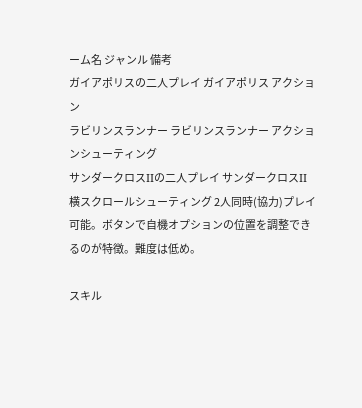ーム名 ジャンル 備考
ガイアポリスの二人プレイ ガイアポリス アクション
ラビリンスランナー ラビリンスランナー アクションシューティング
サンダークロスIIの二人プレイ サンダークロスII 横スクロールシューティング 2人同時(協力)プレイ可能。ボタンで自機オプションの位置を調整できるのが特徴。難度は低め。

スキル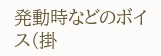発動時などのボイス(掛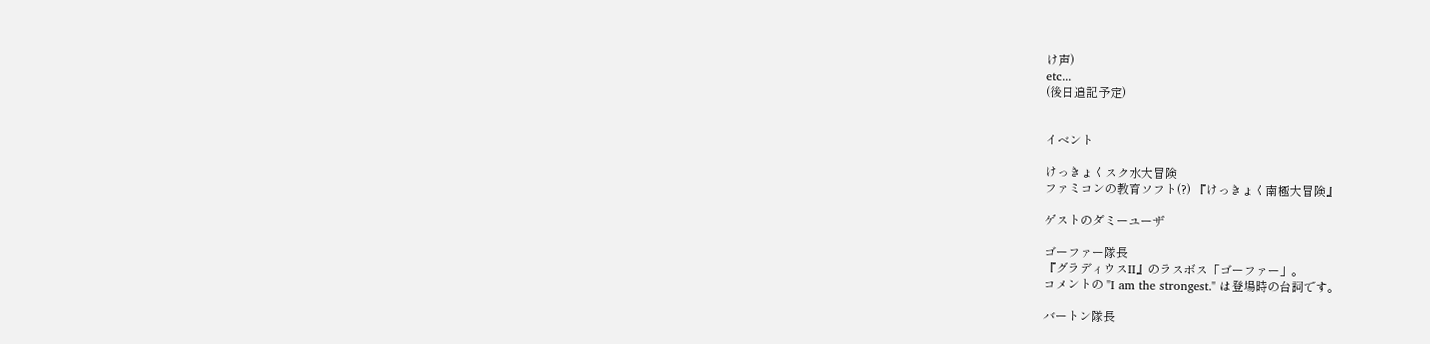け声)
etc...
(後日追記予定)


イベント

けっきょくスク水大冒険
ファミコンの教育ソフト(?) 『けっきょく南極大冒険』

ゲストのダミーユーザ

ゴーファー隊長
『グラディウスII』のラスボス「ゴーファー」。
コメントの "I am the strongest." は登場時の台詞です。

バートン隊長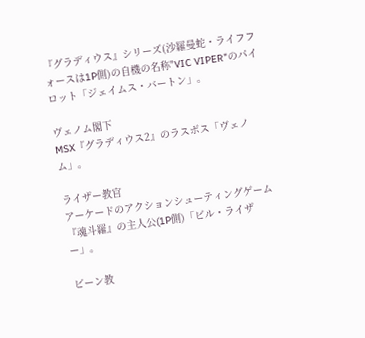『グラディウス』シリーズ(沙羅曼蛇・ライフフォースは1P側)の自機の名称"VIC VIPER"のパイロット「ジェイムス・バートン」。

ヴェノム閣下
MSX『グラディウス2』のラスボス「ヴェノム」。

ライザー教官
アーケードのアクションシューティングゲーム『魂斗羅』の主人公(1P側)「ビル・ライザー」。

ビーン教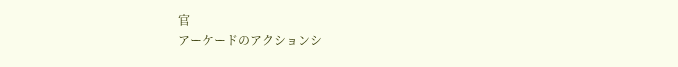官
アーケードのアクションシ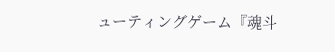ューティングゲーム『魂斗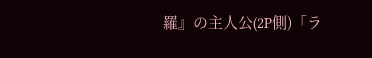羅』の主人公(2P側)「ラ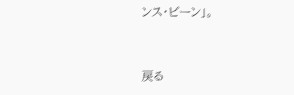ンス・ビーン」。


戻る